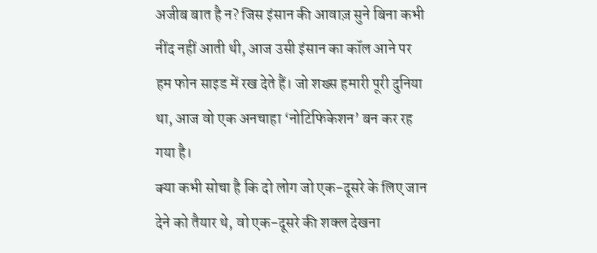अजीब बात है न? जिस इंसान की आवाज़ सुने बिना कभी नींद नहीं आती थी, आज उसी इंसान का कॉल आने पर हम फोन साइड में रख देते हैं। जो शख्स हमारी पूरी दुनिया था, आज वो एक अनचाहा ‘नोटिफिकेशन’ बन कर रह गया है।
क्या कभी सोचा है कि दो लोग जो एक-दूसरे के लिए जान देने को तैयार थे, वो एक-दूसरे की शक्ल देखना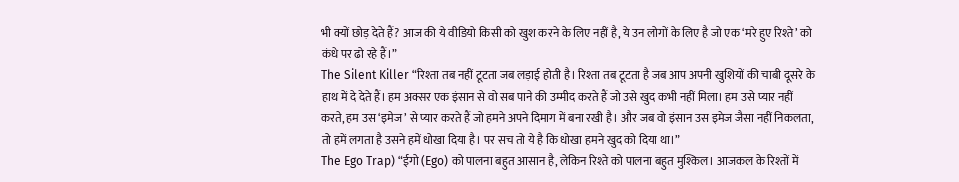भी क्यों छोड़ देते हैं? आज की ये वीडियो किसी को खुश करने के लिए नहीं है, ये उन लोगों के लिए है जो एक ‘मरे हुए रिश्ते’ को कंधे पर ढो रहे हैं।”
The Silent Killer “रिश्ता तब नहीं टूटता जब लड़ाई होती है। रिश्ता तब टूटता है जब आप अपनी खुशियों की चाबी दूसरे के हाथ में दे देते हैं। हम अक्सर एक इंसान से वो सब पाने की उम्मीद करते हैं जो उसे खुद कभी नहीं मिला। हम उसे प्यार नहीं करते, हम उस ‘इमेज’ से प्यार करते हैं जो हमने अपने दिमाग में बना रखी है। और जब वो इंसान उस इमेज जैसा नहीं निकलता, तो हमें लगता है उसने हमें धोखा दिया है। पर सच तो ये है कि धोखा हमने खुद को दिया था।”
The Ego Trap) “ईगो (Ego) को पालना बहुत आसान है, लेकिन रिश्ते को पालना बहुत मुश्किल। आजकल के रिश्तों में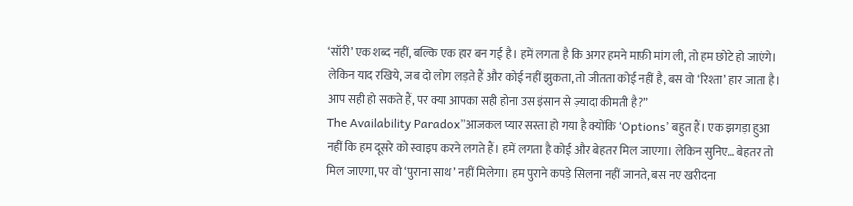‘सॉरी’ एक शब्द नहीं, बल्कि एक हार बन गई है। हमें लगता है कि अगर हमने माफ़ी मांग ली, तो हम छोटे हो जाएंगे।
लेकिन याद रखिये, जब दो लोग लड़ते हैं और कोई नहीं झुकता, तो जीतता कोई नहीं है, बस वो ‘रिश्ता’ हार जाता है। आप सही हो सकते हैं, पर क्या आपका सही होना उस इंसान से ज़्यादा कीमती है?”
The Availability Paradox”आजकल प्यार सस्ता हो गया है क्योंकि ‘Options’ बहुत हैं। एक झगड़ा हुआ नहीं कि हम दूसरे को स्वाइप करने लगते हैं। हमें लगता है कोई और बेहतर मिल जाएगा। लेकिन सुनिए… बेहतर तो मिल जाएगा, पर वो ‘पुराना साथ’ नहीं मिलेगा। हम पुराने कपड़े सिलना नहीं जानते, बस नए खरीदना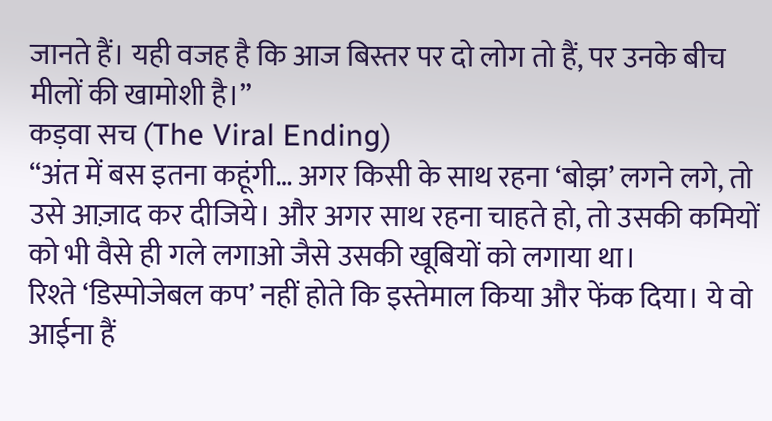जानते हैं। यही वजह है कि आज बिस्तर पर दो लोग तो हैं, पर उनके बीच मीलों की खामोशी है।”
कड़वा सच (The Viral Ending)
“अंत में बस इतना कहूंगी… अगर किसी के साथ रहना ‘बोझ’ लगने लगे, तो उसे आज़ाद कर दीजिये। और अगर साथ रहना चाहते हो, तो उसकी कमियों को भी वैसे ही गले लगाओ जैसे उसकी खूबियों को लगाया था।
रिश्ते ‘डिस्पोजेबल कप’ नहीं होते कि इस्तेमाल किया और फेंक दिया। ये वो आईना हैं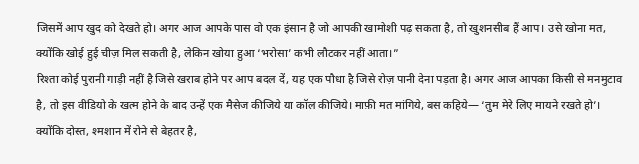जिसमें आप खुद को देखते हो। अगर आज आपके पास वो एक इंसान है जो आपकी खामोशी पढ़ सकता है, तो खुशनसीब हैं आप। उसे खोना मत, क्योंकि खोई हुई चीज़ मिल सकती है, लेकिन खोया हुआ ‘भरोसा’ कभी लौटकर नहीं आता।”
रिश्ता कोई पुरानी गाड़ी नहीं है जिसे खराब होने पर आप बदल दें, यह एक पौधा है जिसे रोज़ पानी देना पड़ता है। अगर आज आपका किसी से मनमुटाव है, तो इस वीडियो के खत्म होने के बाद उन्हें एक मैसेज कीजिये या कॉल कीजिये। माफ़ी मत मांगिये, बस कहिये— ‘तुम मेरे लिए मायने रखते हो’। क्योंकि दोस्त, श्मशान में रोने से बेहतर है,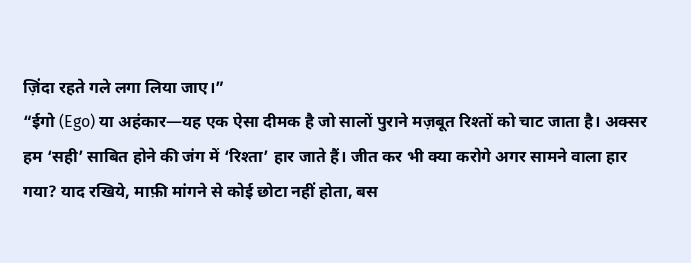ज़िंदा रहते गले लगा लिया जाए।”
“ईगो (Ego) या अहंकार—यह एक ऐसा दीमक है जो सालों पुराने मज़बूत रिश्तों को चाट जाता है। अक्सर हम ‘सही’ साबित होने की जंग में ‘रिश्ता’ हार जाते हैं। जीत कर भी क्या करोगे अगर सामने वाला हार गया? याद रखिये, माफ़ी मांगने से कोई छोटा नहीं होता, बस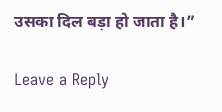उसका दिल बड़ा हो जाता है।”

Leave a Reply